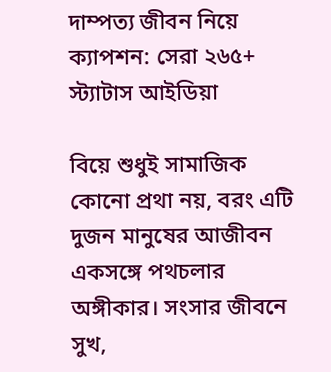দাম্পত্য জীবন নিয়ে ক্যাপশন: সেরা ২৬৫+ স্ট্যাটাস আইডিয়া

বিয়ে শুধুই সামাজিক কোনো প্রথা নয়, বরং এটি দুজন মানুষের আজীবন একসঙ্গে পথচলার অঙ্গীকার। সংসার জীবনে সুখ,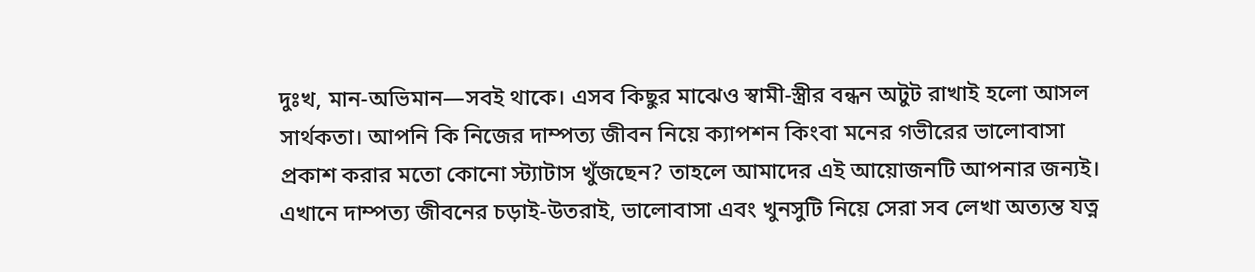দুঃখ, মান-অভিমান—সবই থাকে। এসব কিছুর মাঝেও স্বামী-স্ত্রীর বন্ধন অটুট রাখাই হলো আসল সার্থকতা। আপনি কি নিজের দাম্পত্য জীবন নিয়ে ক্যাপশন কিংবা মনের গভীরের ভালোবাসা প্রকাশ করার মতো কোনো স্ট্যাটাস খুঁজছেন? তাহলে আমাদের এই আয়োজনটি আপনার জন্যই। এখানে দাম্পত্য জীবনের চড়াই-উতরাই, ভালোবাসা এবং খুনসুটি নিয়ে সেরা সব লেখা অত্যন্ত যত্ন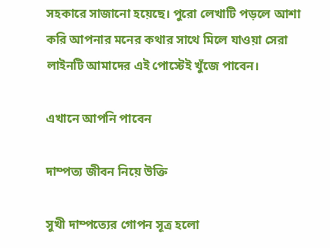সহকারে সাজানো হয়েছে। পুরো লেখাটি পড়লে আশা করি আপনার মনের কথার সাথে মিলে যাওয়া সেরা লাইনটি আমাদের এই পোস্টেই খুঁজে পাবেন।

এখানে আপনি পাবেন

দাম্পত্য জীবন নিয়ে উক্তি

সুখী দাম্পত্যের গোপন সূত্র হলো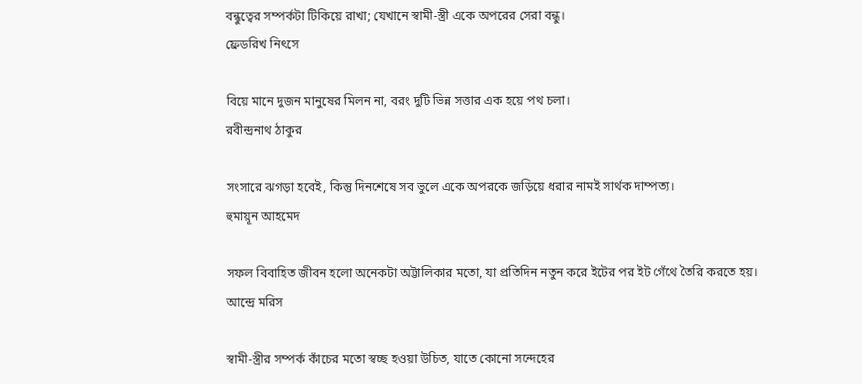বন্ধুত্বের সম্পর্কটা টিকিয়ে রাখা; যেখানে স্বামী-স্ত্রী একে অপরের সেরা বন্ধু।
ফ্রেডরিখ নিৎসে

বিয়ে মানে দুজন মানুষের মিলন না, বরং দুটি ভিন্ন সত্তার এক হয়ে পথ চলা।
রবীন্দ্রনাথ ঠাকুর

সংসারে ঝগড়া হবেই, কিন্তু দিনশেষে সব ভুলে একে অপরকে জড়িয়ে ধরার নামই সার্থক দাম্পত্য।
হুমায়ূন আহমেদ

সফল বিবাহিত জীবন হলো অনেকটা অট্টালিকার মতো, যা প্রতিদিন নতুন করে ইটের পর ইট গেঁথে তৈরি করতে হয়।
আন্দ্রে মরিস

স্বামী-স্ত্রীর সম্পর্ক কাঁচের মতো স্বচ্ছ হওয়া উচিত, যাতে কোনো সন্দেহের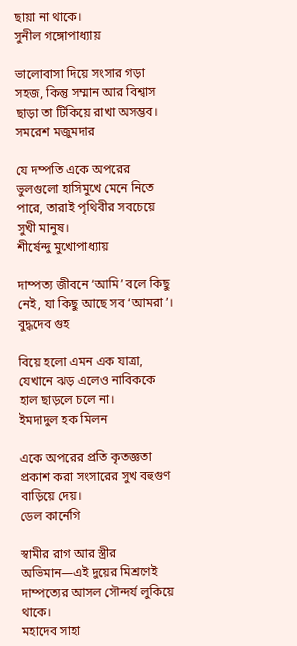ছায়া না থাকে।
সুনীল গঙ্গোপাধ্যায়

ভালোবাসা দিয়ে সংসার গড়া সহজ, কিন্তু সম্মান আর বিশ্বাস ছাড়া তা টিকিয়ে রাখা অসম্ভব।
সমরেশ মজুমদার

যে দম্পতি একে অপরের ভুলগুলো হাসিমুখে মেনে নিতে পারে, তারাই পৃথিবীর সবচেয়ে সুখী মানুষ।
শীর্ষেন্দু মুখোপাধ্যায়

দাম্পত্য জীবনে ‘আমি’ বলে কিছু নেই, যা কিছু আছে সব ‘আমরা’।
বুদ্ধদেব গুহ

বিয়ে হলো এমন এক যাত্রা, যেখানে ঝড় এলেও নাবিককে হাল ছাড়লে চলে না।
ইমদাদুল হক মিলন

একে অপরের প্রতি কৃতজ্ঞতা প্রকাশ করা সংসারের সুখ বহুগুণ বাড়িয়ে দেয়।
ডেল কার্নেগি

স্বামীর রাগ আর স্ত্রীর অভিমান—এই দুয়ের মিশ্রণেই দাম্পত্যের আসল সৌন্দর্য লুকিয়ে থাকে।
মহাদেব সাহা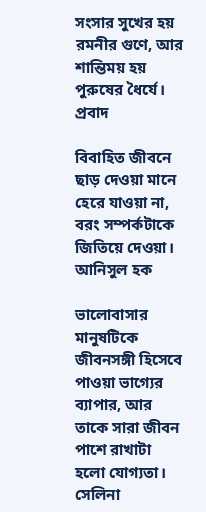সংসার সুখের হয় রমনীর গুণে, আর শান্তিময় হয় পুরুষের ধৈর্যে।
প্রবাদ

বিবাহিত জীবনে ছাড় দেওয়া মানে হেরে যাওয়া না, বরং সম্পর্কটাকে জিতিয়ে দেওয়া।
আনিসুল হক

ভালোবাসার মানুষটিকে জীবনসঙ্গী হিসেবে পাওয়া ভাগ্যের ব্যাপার, আর তাকে সারা জীবন পাশে রাখাটা হলো যোগ্যতা।
সেলিনা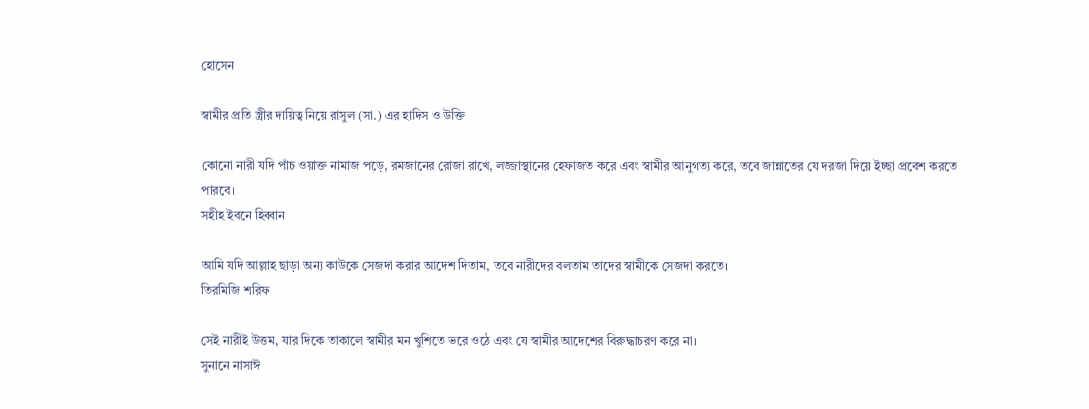হোসেন

স্বামীর প্রতি স্ত্রীর দায়িত্ব নিয়ে রাসুল (সা.) এর হাদিস ও উক্তি

কোনো নারী যদি পাঁচ ওয়াক্ত নামাজ পড়ে, রমজানের রোজা রাখে, লজ্জাস্থানের হেফাজত করে এবং স্বামীর আনুগত্য করে, তবে জান্নাতের যে দরজা দিয়ে ইচ্ছা প্রবেশ করতে পারবে।
সহীহ ইবনে হিব্বান

আমি যদি আল্লাহ ছাড়া অন্য কাউকে সেজদা করার আদেশ দিতাম, তবে নারীদের বলতাম তাদের স্বামীকে সেজদা করতে।
তিরমিজি শরিফ

সেই নারীই উত্তম, যার দিকে তাকালে স্বামীর মন খুশিতে ভরে ওঠে এবং যে স্বামীর আদেশের বিরুদ্ধাচরণ করে না।
সুনানে নাসাঈ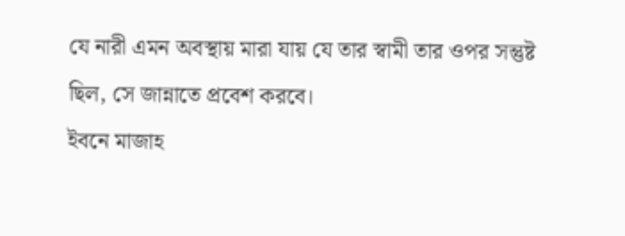যে নারী এমন অবস্থায় মারা যায় যে তার স্বামী তার ওপর সন্তুষ্ট ছিল, সে জান্নাতে প্রবেশ করবে।
ইবনে মাজাহ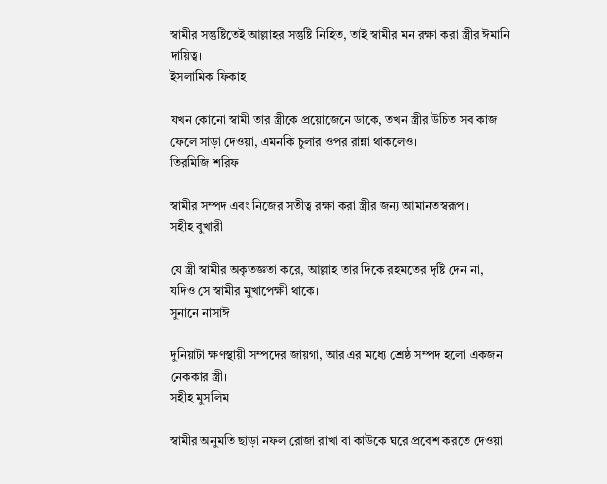স্বামীর সন্তুষ্টিতেই আল্লাহর সন্তুষ্টি নিহিত, তাই স্বামীর মন রক্ষা করা স্ত্রীর ঈমানি দায়িত্ব।
ইসলামিক ফিকাহ

যখন কোনো স্বামী তার স্ত্রীকে প্রয়োজেনে ডাকে, তখন স্ত্রীর উচিত সব কাজ ফেলে সাড়া দেওয়া, এমনকি চুলার ওপর রান্না থাকলেও।
তিরমিজি শরিফ

স্বামীর সম্পদ এবং নিজের সতীত্ব রক্ষা করা স্ত্রীর জন্য আমানতস্বরূপ।
সহীহ বুখারী

যে স্ত্রী স্বামীর অকৃতজ্ঞতা করে, আল্লাহ তার দিকে রহমতের দৃষ্টি দেন না, যদিও সে স্বামীর মুখাপেক্ষী থাকে।
সুনানে নাসাঈ

দুনিয়াটা ক্ষণস্থায়ী সম্পদের জায়গা, আর এর মধ্যে শ্রেষ্ঠ সম্পদ হলো একজন নেককার স্ত্রী।
সহীহ মুসলিম

স্বামীর অনুমতি ছাড়া নফল রোজা রাখা বা কাউকে ঘরে প্রবেশ করতে দেওয়া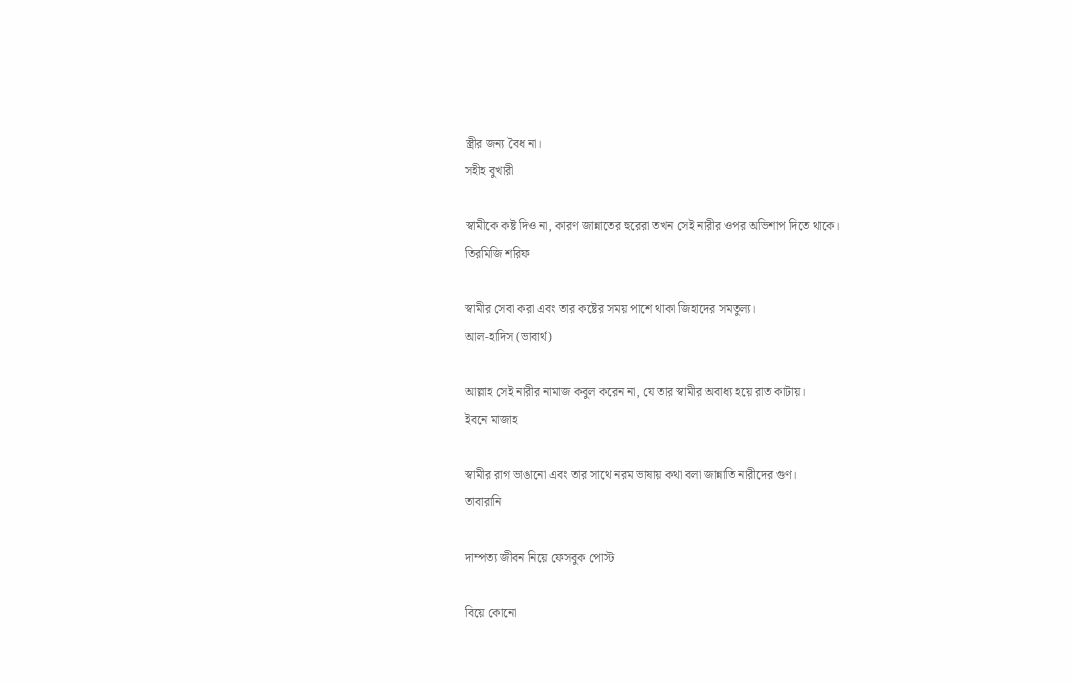স্ত্রীর জন্য বৈধ না।
সহীহ বুখারী

স্বামীকে কষ্ট দিও না, কারণ জান্নাতের হুরেরা তখন সেই নারীর ওপর অভিশাপ দিতে থাকে।
তিরমিজি শরিফ

স্বামীর সেবা করা এবং তার কষ্টের সময় পাশে থাকা জিহাদের সমতুল্য।
আল-হাদিস (ভাবার্থ)

আল্লাহ সেই নারীর নামাজ কবুল করেন না, যে তার স্বামীর অবাধ্য হয়ে রাত কাটায়।
ইবনে মাজাহ

স্বামীর রাগ ভাঙানো এবং তার সাথে নরম ভাষায় কথা বলা জান্নাতি নারীদের গুণ।
তাবারানি

দাম্পত্য জীবন নিয়ে ফেসবুক পোস্ট

বিয়ে কোনো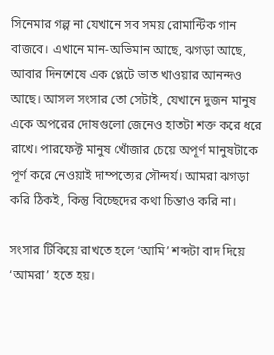সিনেমার গল্প না যেখানে সব সময় রোমান্টিক গান বাজবে। এখানে মান-অভিমান আছে, ঝগড়া আছে, আবার দিনশেষে এক প্লেটে ভাত খাওয়ার আনন্দও আছে। আসল সংসার তো সেটাই, যেখানে দুজন মানুষ একে অপরের দোষগুলো জেনেও হাতটা শক্ত করে ধরে রাখে। পারফেক্ট মানুষ খোঁজার চেয়ে অপূর্ণ মানুষটাকে পূর্ণ করে নেওয়াই দাম্পত্যের সৌন্দর্য। আমরা ঝগড়া করি ঠিকই, কিন্তু বিচ্ছেদের কথা চিন্তাও করি না।

সংসার টিকিয়ে রাখতে হলে ‘আমি’ শব্দটা বাদ দিয়ে ‘আমরা’ হতে হয়।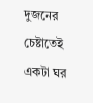দুজনের চেষ্টাতেই একটা ঘর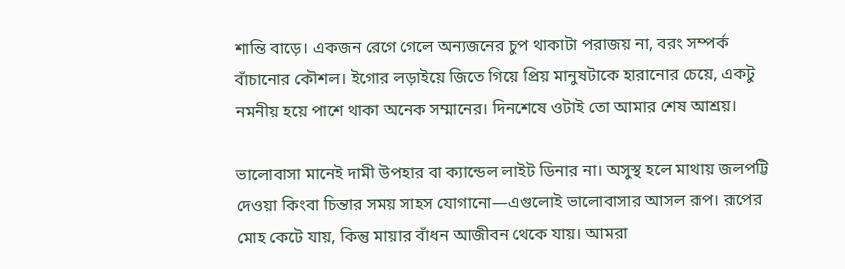শান্তি বাড়ে। একজন রেগে গেলে অন্যজনের চুপ থাকাটা পরাজয় না, বরং সম্পর্ক বাঁচানোর কৌশল। ইগোর লড়াইয়ে জিতে গিয়ে প্রিয় মানুষটাকে হারানোর চেয়ে, একটু নমনীয় হয়ে পাশে থাকা অনেক সম্মানের। দিনশেষে ওটাই তো আমার শেষ আশ্রয়।

ভালোবাসা মানেই দামী উপহার বা ক্যান্ডেল লাইট ডিনার না। অসুস্থ হলে মাথায় জলপট্টি দেওয়া কিংবা চিন্তার সময় সাহস যোগানো—এগুলোই ভালোবাসার আসল রূপ। রূপের মোহ কেটে যায়, কিন্তু মায়ার বাঁধন আজীবন থেকে যায়। আমরা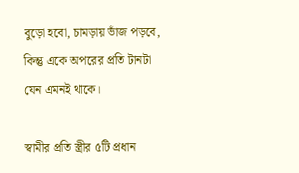বুড়ো হবো, চামড়ায় ভাঁজ পড়বে, কিন্তু একে অপরের প্রতি টানটা যেন এমনই থাকে।

স্বামীর প্রতি স্ত্রীর ৫টি প্রধান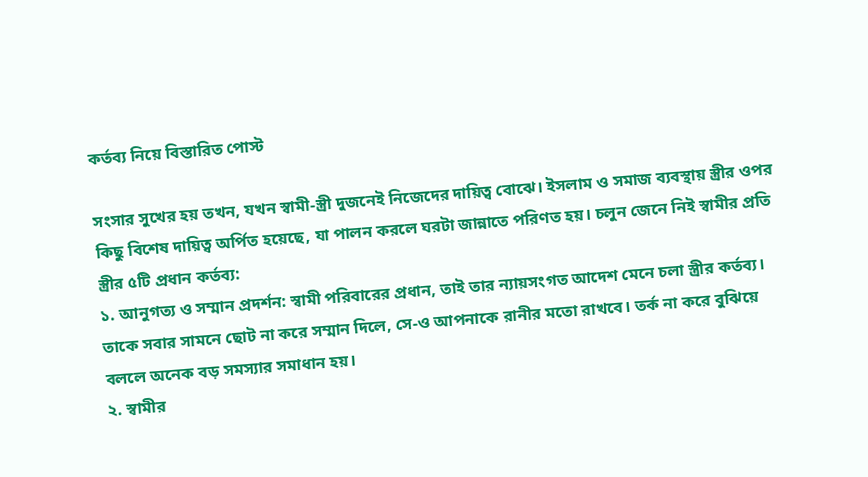কর্তব্য নিয়ে বিস্তারিত পোস্ট

সংসার সুখের হয় তখন, যখন স্বামী-স্ত্রী দুজনেই নিজেদের দায়িত্ব বোঝে। ইসলাম ও সমাজ ব্যবস্থায় স্ত্রীর ওপর কিছু বিশেষ দায়িত্ব অর্পিত হয়েছে, যা পালন করলে ঘরটা জান্নাতে পরিণত হয়। চলুন জেনে নিই স্বামীর প্রতি স্ত্রীর ৫টি প্রধান কর্তব্য:
১. আনুগত্য ও সম্মান প্রদর্শন: স্বামী পরিবারের প্রধান, তাই তার ন্যায়সংগত আদেশ মেনে চলা স্ত্রীর কর্তব্য। তাকে সবার সামনে ছোট না করে সম্মান দিলে, সে-ও আপনাকে রানীর মতো রাখবে। তর্ক না করে বুঝিয়ে বললে অনেক বড় সমস্যার সমাধান হয়।
২. স্বামীর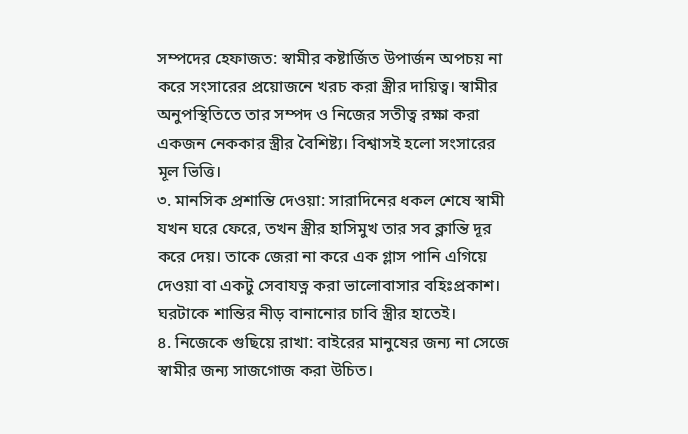সম্পদের হেফাজত: স্বামীর কষ্টার্জিত উপার্জন অপচয় না করে সংসারের প্রয়োজনে খরচ করা স্ত্রীর দায়িত্ব। স্বামীর অনুপস্থিতিতে তার সম্পদ ও নিজের সতীত্ব রক্ষা করা একজন নেককার স্ত্রীর বৈশিষ্ট্য। বিশ্বাসই হলো সংসারের মূল ভিত্তি।
৩. মানসিক প্রশান্তি দেওয়া: সারাদিনের ধকল শেষে স্বামী যখন ঘরে ফেরে, তখন স্ত্রীর হাসিমুখ তার সব ক্লান্তি দূর করে দেয়। তাকে জেরা না করে এক গ্লাস পানি এগিয়ে দেওয়া বা একটু সেবাযত্ন করা ভালোবাসার বহিঃপ্রকাশ। ঘরটাকে শান্তির নীড় বানানোর চাবি স্ত্রীর হাতেই।
৪. নিজেকে গুছিয়ে রাখা: বাইরের মানুষের জন্য না সেজে স্বামীর জন্য সাজগোজ করা উচিত।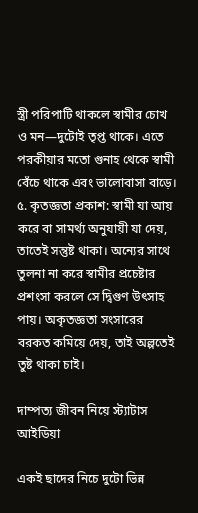স্ত্রী পরিপাটি থাকলে স্বামীর চোখ ও মন—দুটোই তৃপ্ত থাকে। এতে পরকীয়ার মতো গুনাহ থেকে স্বামী বেঁচে থাকে এবং ভালোবাসা বাড়ে।
৫. কৃতজ্ঞতা প্রকাশ: স্বামী যা আয় করে বা সামর্থ্য অনুযায়ী যা দেয়, তাতেই সন্তুষ্ট থাকা। অন্যের সাথে তুলনা না করে স্বামীর প্রচেষ্টার প্রশংসা করলে সে দ্বিগুণ উৎসাহ পায়। অকৃতজ্ঞতা সংসারের বরকত কমিয়ে দেয়, তাই অল্পতেই তুষ্ট থাকা চাই।

দাম্পত্য জীবন নিয়ে স্ট্যাটাস আইডিয়া

একই ছাদের নিচে দুটো ভিন্ন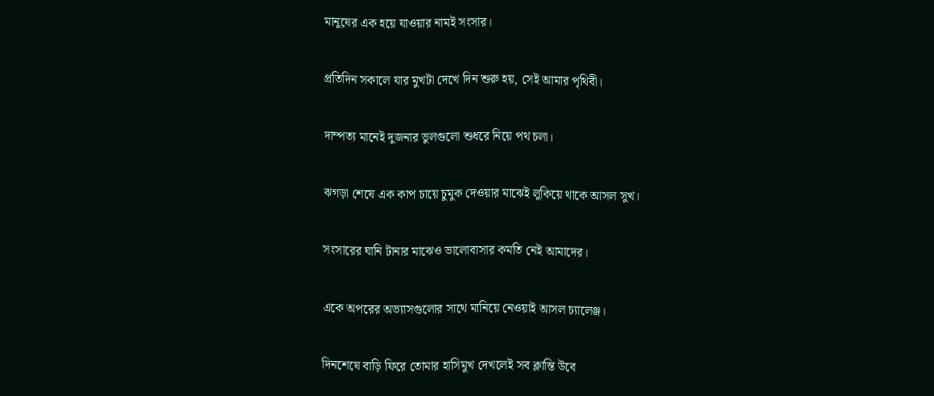মানুষের এক হয়ে যাওয়ার নামই সংসার।

প্রতিদিন সকালে যার মুখটা দেখে দিন শুরু হয়, সেই আমার পৃথিবী।

দাম্পত্য মানেই দুজনার ভুলগুলো শুধরে নিয়ে পথ চলা।

ঝগড়া শেষে এক কাপ চায়ে চুমুক দেওয়ার মাঝেই লুকিয়ে থাকে আসল সুখ।

সংসারের ঘানি টানার মাঝেও ভালোবাসার কমতি নেই আমাদের।

একে অপরের অভ্যাসগুলোর সাথে মানিয়ে নেওয়াই আসল চ্যালেঞ্জ।

দিনশেষে বাড়ি ফিরে তোমার হাসিমুখ দেখলেই সব ক্লান্তি উবে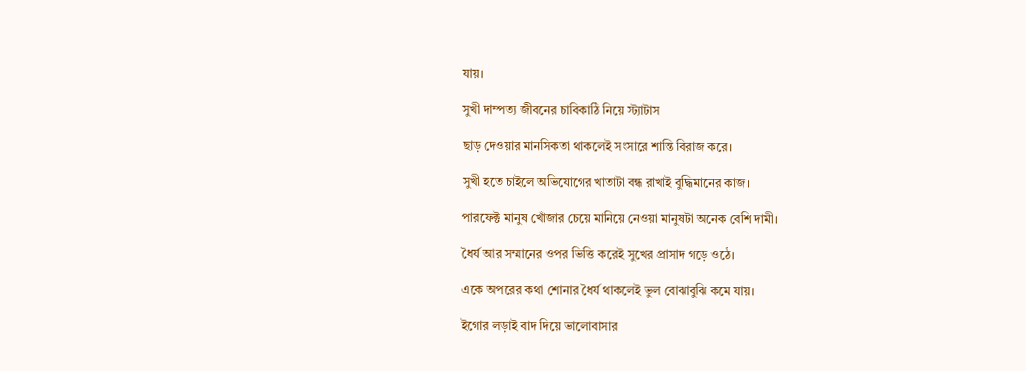যায়।

সুখী দাম্পত্য জীবনের চাবিকাঠি নিয়ে স্ট্যাটাস

ছাড় দেওয়ার মানসিকতা থাকলেই সংসারে শান্তি বিরাজ করে।

সুখী হতে চাইলে অভিযোগের খাতাটা বন্ধ রাখাই বুদ্ধিমানের কাজ।

পারফেক্ট মানুষ খোঁজার চেয়ে মানিয়ে নেওয়া মানুষটা অনেক বেশি দামী।

ধৈর্য আর সম্মানের ওপর ভিত্তি করেই সুখের প্রাসাদ গড়ে ওঠে।

একে অপরের কথা শোনার ধৈর্য থাকলেই ভুল বোঝাবুঝি কমে যায়।

ইগোর লড়াই বাদ দিয়ে ভালোবাসার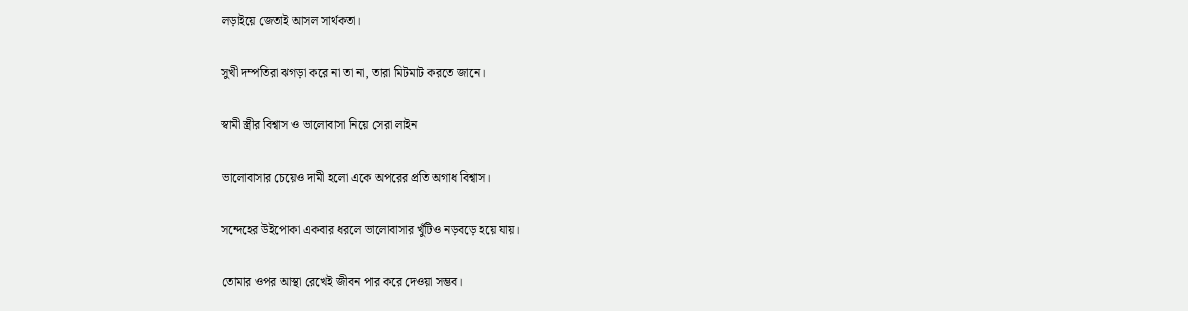লড়াইয়ে জেতাই আসল সার্থকতা।

সুখী দম্পতিরা ঝগড়া করে না তা না, তারা মিটমাট করতে জানে।

স্বামী স্ত্রীর বিশ্বাস ও ভালোবাসা নিয়ে সেরা লাইন

ভালোবাসার চেয়েও দামী হলো একে অপরের প্রতি অগাধ বিশ্বাস।

সন্দেহের উইপোকা একবার ধরলে ভালোবাসার খুঁটিও নড়বড়ে হয়ে যায়।

তোমার ওপর আস্থা রেখেই জীবন পার করে দেওয়া সম্ভব।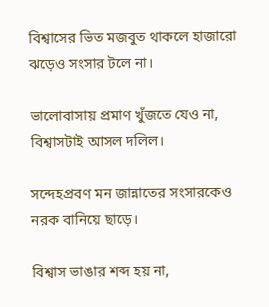বিশ্বাসের ভিত মজবুত থাকলে হাজারো ঝড়েও সংসার টলে না।

ভালোবাসায় প্রমাণ খুঁজতে যেও না, বিশ্বাসটাই আসল দলিল।

সন্দেহপ্রবণ মন জান্নাতের সংসারকেও নরক বানিয়ে ছাড়ে।

বিশ্বাস ভাঙার শব্দ হয় না,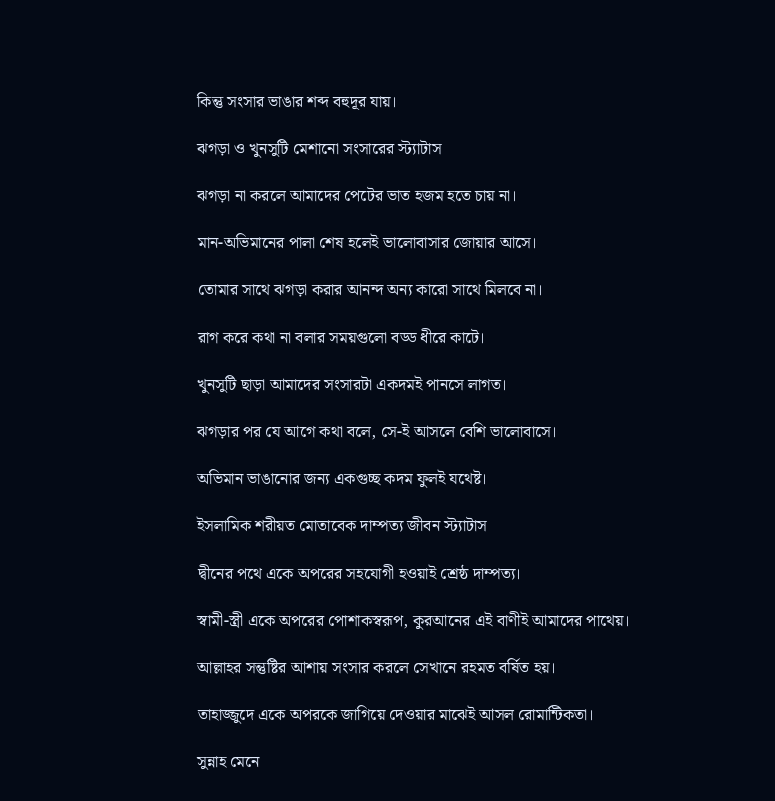কিন্তু সংসার ভাঙার শব্দ বহুদূর যায়।

ঝগড়া ও খুনসুটি মেশানো সংসারের স্ট্যাটাস

ঝগড়া না করলে আমাদের পেটের ভাত হজম হতে চায় না।

মান-অভিমানের পালা শেষ হলেই ভালোবাসার জোয়ার আসে।

তোমার সাথে ঝগড়া করার আনন্দ অন্য কারো সাথে মিলবে না।

রাগ করে কথা না বলার সময়গুলো বড্ড ধীরে কাটে।

খুনসুটি ছাড়া আমাদের সংসারটা একদমই পানসে লাগত।

ঝগড়ার পর যে আগে কথা বলে, সে-ই আসলে বেশি ভালোবাসে।

অভিমান ভাঙানোর জন্য একগুচ্ছ কদম ফুলই যথেষ্ট।

ইসলামিক শরীয়ত মোতাবেক দাম্পত্য জীবন স্ট্যাটাস

দ্বীনের পথে একে অপরের সহযোগী হওয়াই শ্রেষ্ঠ দাম্পত্য।

স্বামী-স্ত্রী একে অপরের পোশাকস্বরূপ, কুরআনের এই বাণীই আমাদের পাথেয়।

আল্লাহর সন্তুষ্টির আশায় সংসার করলে সেখানে রহমত বর্ষিত হয়।

তাহাজ্জুদে একে অপরকে জাগিয়ে দেওয়ার মাঝেই আসল রোমান্টিকতা।

সুন্নাহ মেনে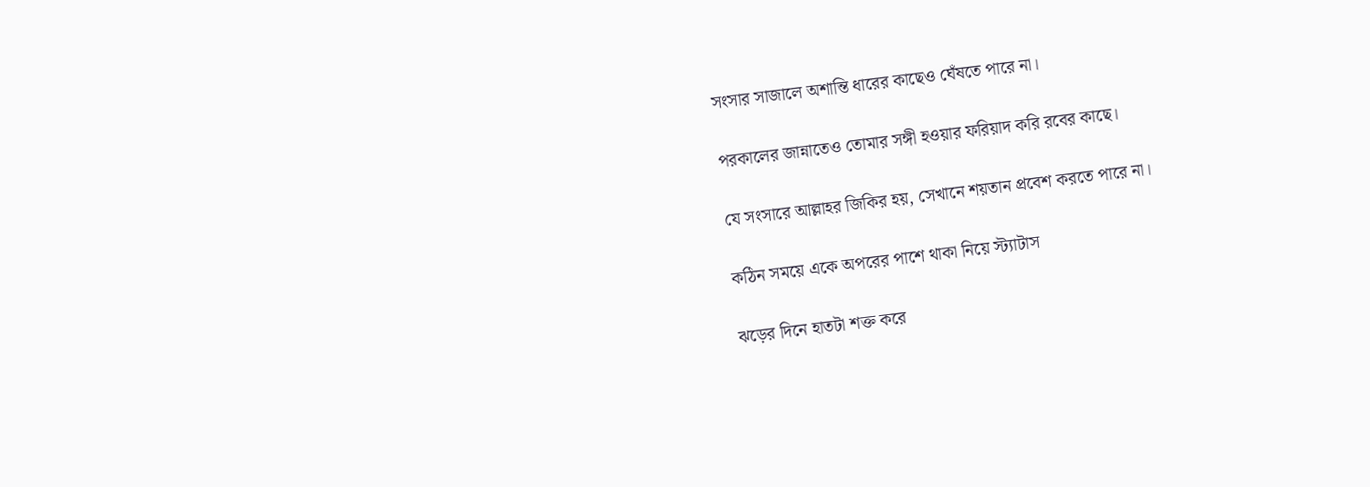সংসার সাজালে অশান্তি ধারের কাছেও ঘেঁষতে পারে না।

পরকালের জান্নাতেও তোমার সঙ্গী হওয়ার ফরিয়াদ করি রবের কাছে।

যে সংসারে আল্লাহর জিকির হয়, সেখানে শয়তান প্রবেশ করতে পারে না।

কঠিন সময়ে একে অপরের পাশে থাকা নিয়ে স্ট্যাটাস

ঝড়ের দিনে হাতটা শক্ত করে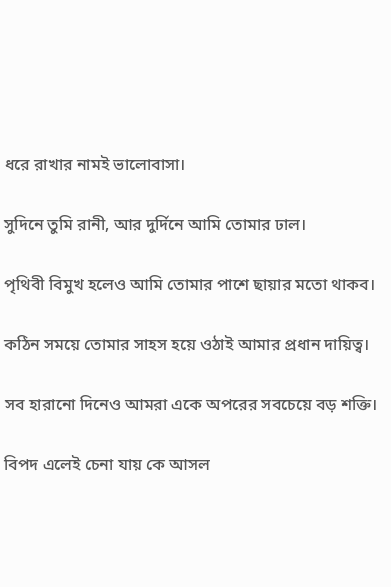ধরে রাখার নামই ভালোবাসা।

সুদিনে তুমি রানী, আর দুর্দিনে আমি তোমার ঢাল।

পৃথিবী বিমুখ হলেও আমি তোমার পাশে ছায়ার মতো থাকব।

কঠিন সময়ে তোমার সাহস হয়ে ওঠাই আমার প্রধান দায়িত্ব।

সব হারানো দিনেও আমরা একে অপরের সবচেয়ে বড় শক্তি।

বিপদ এলেই চেনা যায় কে আসল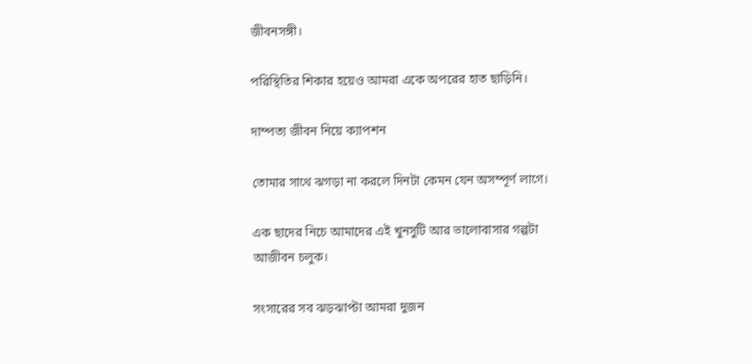জীবনসঙ্গী।

পরিস্থিতির শিকার হয়েও আমরা একে অপরের হাত ছাড়িনি।

দাম্পত্য জীবন নিয়ে ক্যাপশন

তোমার সাথে ঝগড়া না করলে দিনটা কেমন যেন অসম্পূর্ণ লাগে।

এক ছাদের নিচে আমাদের এই খুনসুটি আর ভালোবাসার গল্পটা আজীবন চলুক।

সংসারের সব ঝড়ঝাপ্টা আমরা দুজন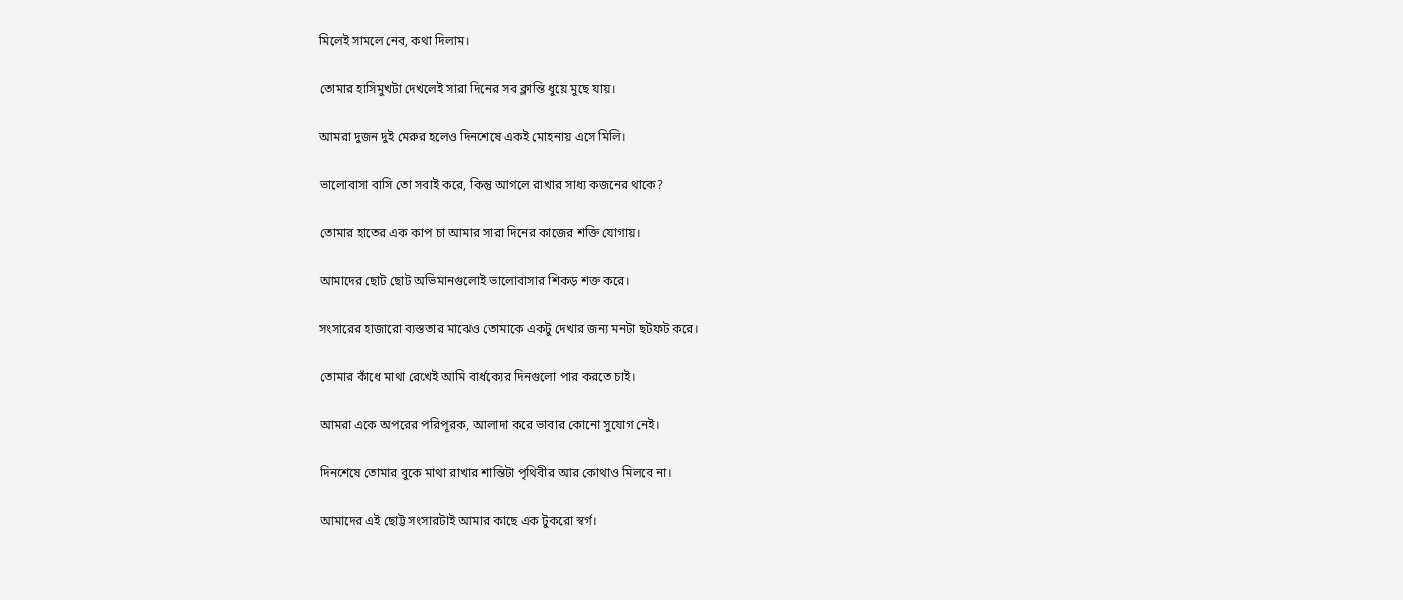মিলেই সামলে নেব, কথা দিলাম।

তোমার হাসিমুখটা দেখলেই সারা দিনের সব ক্লান্তি ধুয়ে মুছে যায়।

আমরা দুজন দুই মেরুর হলেও দিনশেষে একই মোহনায় এসে মিলি।

ভালোবাসা বাসি তো সবাই করে, কিন্তু আগলে রাখার সাধ্য কজনের থাকে?

তোমার হাতের এক কাপ চা আমার সারা দিনের কাজের শক্তি যোগায়।

আমাদের ছোট ছোট অভিমানগুলোই ভালোবাসার শিকড় শক্ত করে।

সংসারের হাজারো ব্যস্ততার মাঝেও তোমাকে একটু দেখার জন্য মনটা ছটফট করে।

তোমার কাঁধে মাথা রেখেই আমি বার্ধক্যের দিনগুলো পার করতে চাই।

আমরা একে অপরের পরিপূরক, আলাদা করে ভাবার কোনো সুযোগ নেই।

দিনশেষে তোমার বুকে মাথা রাখার শান্তিটা পৃথিবীর আর কোথাও মিলবে না।

আমাদের এই ছোট্ট সংসারটাই আমার কাছে এক টুকরো স্বর্গ।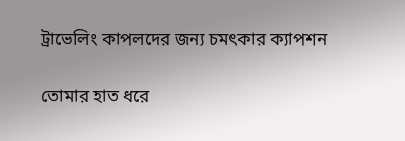ট্রাভেলিং কাপলদের জন্য চমৎকার ক্যাপশন

তোমার হাত ধরে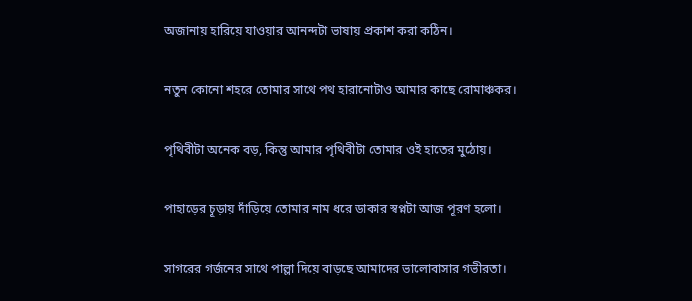অজানায় হারিয়ে যাওয়ার আনন্দটা ভাষায় প্রকাশ করা কঠিন।

নতুন কোনো শহরে তোমার সাথে পথ হারানোটাও আমার কাছে রোমাঞ্চকর।

পৃথিবীটা অনেক বড়, কিন্তু আমার পৃথিবীটা তোমার ওই হাতের মুঠোয়।

পাহাড়ের চূড়ায় দাঁড়িয়ে তোমার নাম ধরে ডাকার স্বপ্নটা আজ পূরণ হলো।

সাগরের গর্জনের সাথে পাল্লা দিয়ে বাড়ছে আমাদের ভালোবাসার গভীরতা।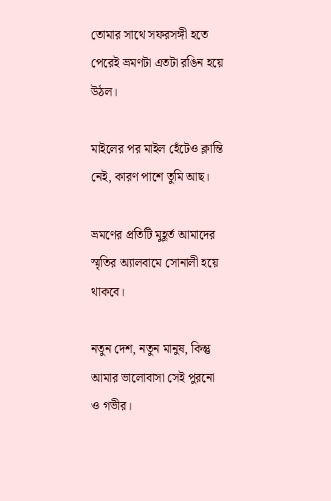তোমার সাথে সফরসঙ্গী হতে পেরেই ভ্রমণটা এতটা রঙিন হয়ে উঠল।

মাইলের পর মাইল হেঁটেও ক্লান্তি নেই, কারণ পাশে তুমি আছ।

ভ্রমণের প্রতিটি মুহূর্ত আমাদের স্মৃতির অ্যালবামে সোনালী হয়ে থাকবে।

নতুন দেশ, নতুন মানুষ, কিন্তু আমার ভালোবাসা সেই পুরনো ও গভীর।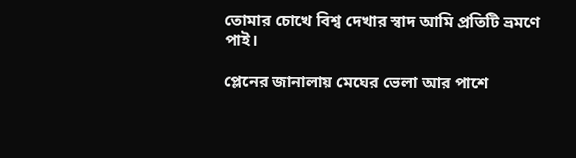তোমার চোখে বিশ্ব দেখার স্বাদ আমি প্রতিটি ভ্রমণে পাই।

প্লেনের জানালায় মেঘের ভেলা আর পাশে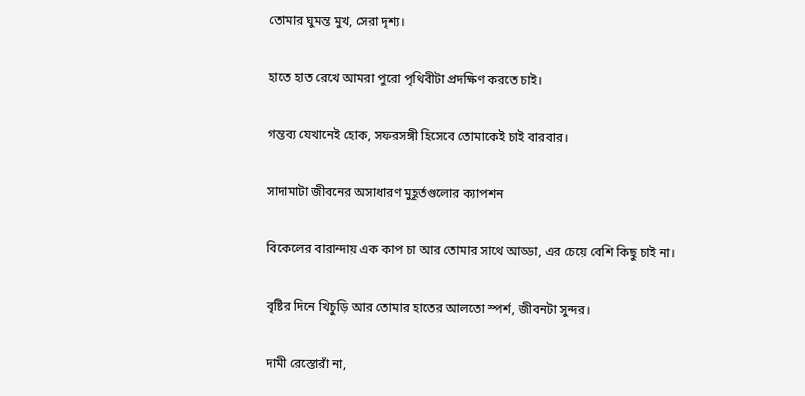তোমার ঘুমন্ত মুখ, সেরা দৃশ্য।

হাতে হাত রেখে আমরা পুরো পৃথিবীটা প্রদক্ষিণ করতে চাই।

গন্তব্য যেখানেই হোক, সফরসঙ্গী হিসেবে তোমাকেই চাই বারবার।

সাদামাটা জীবনের অসাধারণ মুহূর্তগুলোর ক্যাপশন

বিকেলের বারান্দায় এক কাপ চা আর তোমার সাথে আড্ডা, এর চেয়ে বেশি কিছু চাই না।

বৃষ্টির দিনে খিচুড়ি আর তোমার হাতের আলতো স্পর্শ, জীবনটা সুন্দর।

দামী রেস্তোরাঁ না,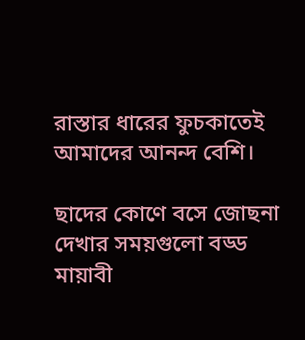রাস্তার ধারের ফুচকাতেই আমাদের আনন্দ বেশি।

ছাদের কোণে বসে জোছনা দেখার সময়গুলো বড্ড মায়াবী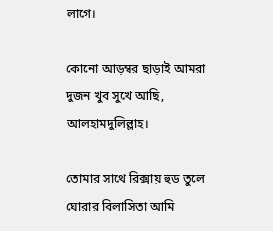লাগে।

কোনো আড়ম্বর ছাড়াই আমরা দুজন খুব সুখে আছি, আলহামদুলিল্লাহ।

তোমার সাথে রিক্সায় হুড তুলে ঘোরার বিলাসিতা আমি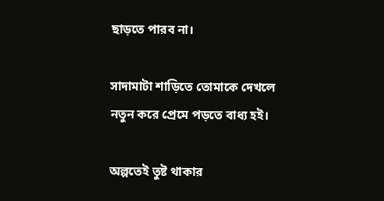ছাড়তে পারব না।

সাদামাটা শাড়িতে তোমাকে দেখলে নতুন করে প্রেমে পড়তে বাধ্য হই।

অল্পতেই তুষ্ট থাকার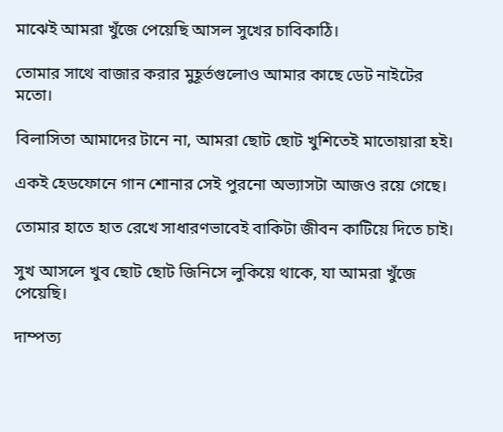মাঝেই আমরা খুঁজে পেয়েছি আসল সুখের চাবিকাঠি।

তোমার সাথে বাজার করার মুহূর্তগুলোও আমার কাছে ডেট নাইটের মতো।

বিলাসিতা আমাদের টানে না, আমরা ছোট ছোট খুশিতেই মাতোয়ারা হই।

একই হেডফোনে গান শোনার সেই পুরনো অভ্যাসটা আজও রয়ে গেছে।

তোমার হাতে হাত রেখে সাধারণভাবেই বাকিটা জীবন কাটিয়ে দিতে চাই।

সুখ আসলে খুব ছোট ছোট জিনিসে লুকিয়ে থাকে, যা আমরা খুঁজে পেয়েছি।

দাম্পত্য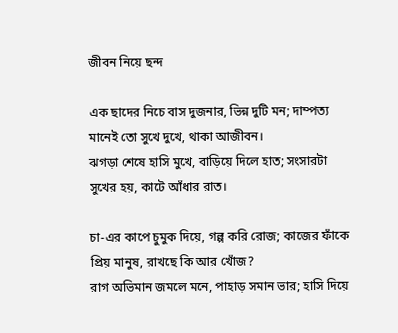জীবন নিয়ে ছন্দ

এক ছাদের নিচে বাস দুজনার, ভিন্ন দুটি মন; দাম্পত্য মানেই তো সুখে দুখে, থাকা আজীবন।
ঝগড়া শেষে হাসি মুখে, বাড়িয়ে দিলে হাত; সংসারটা সুখের হয়, কাটে আঁধার রাত।

চা-এর কাপে চুমুক দিয়ে, গল্প করি রোজ; কাজের ফাঁকে প্রিয় মানুষ, রাখছে কি আর খোঁজ?
রাগ অভিমান জমলে মনে, পাহাড় সমান ভার; হাসি দিয়ে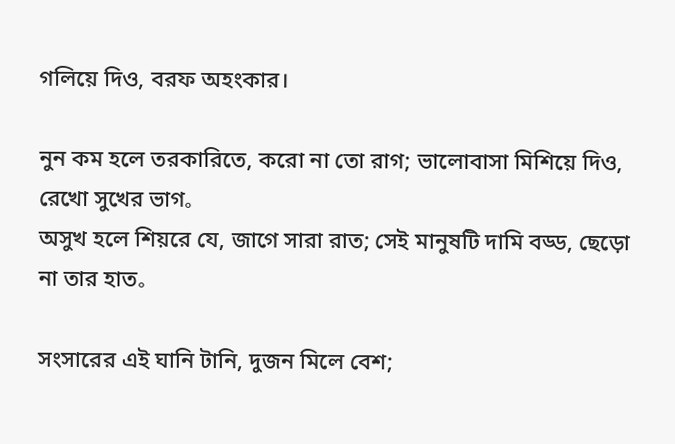গলিয়ে দিও, বরফ অহংকার।

নুন কম হলে তরকারিতে, করো না তো রাগ; ভালোবাসা মিশিয়ে দিও, রেখো সুখের ভাগ。
অসুখ হলে শিয়রে যে, জাগে সারা রাত; সেই মানুষটি দামি বড্ড, ছেড়ো না তার হাত。

সংসারের এই ঘানি টানি, দুজন মিলে বেশ;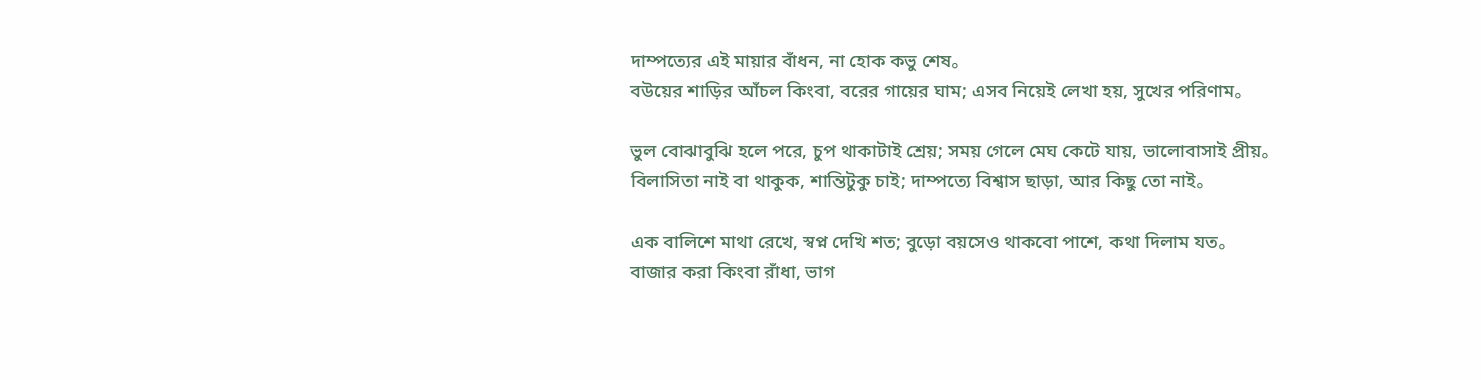দাম্পত্যের এই মায়ার বাঁধন, না হোক কভু শেষ。
বউয়ের শাড়ির আঁচল কিংবা, বরের গায়ের ঘাম; এসব নিয়েই লেখা হয়, সুখের পরিণাম。

ভুল বোঝাবুঝি হলে পরে, চুপ থাকাটাই শ্রেয়; সময় গেলে মেঘ কেটে যায়, ভালোবাসাই প্রীয়。
বিলাসিতা নাই বা থাকুক, শান্তিটুকু চাই; দাম্পত্যে বিশ্বাস ছাড়া, আর কিছু তো নাই。

এক বালিশে মাথা রেখে, স্বপ্ন দেখি শত; বুড়ো বয়সেও থাকবো পাশে, কথা দিলাম যত。
বাজার করা কিংবা রাঁধা, ভাগ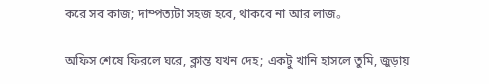করে সব কাজ; দাম্পত্যটা সহজ হবে, থাকবে না আর লাজ。

অফিস শেষে ফিরলে ঘরে, ক্লান্ত যখন দেহ; একটু খানি হাসলে তুমি, জুড়ায়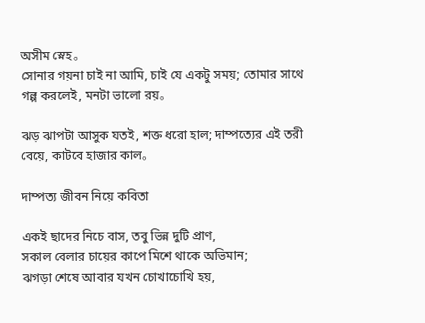অসীম স্নেহ。
সোনার গয়না চাই না আমি, চাই যে একটু সময়; তোমার সাথে গল্প করলেই, মনটা ভালো রয়。

ঝড় ঝাপটা আসুক যতই, শক্ত ধরো হাল; দাম্পত্যের এই তরী বেয়ে, কাটবে হাজার কাল。

দাম্পত্য জীবন নিয়ে কবিতা

একই ছাদের নিচে বাস, তবু ভিন্ন দুটি প্রাণ,
সকাল বেলার চায়ের কাপে মিশে থাকে অভিমান;
ঝগড়া শেষে আবার যখন চোখাচোখি হয়,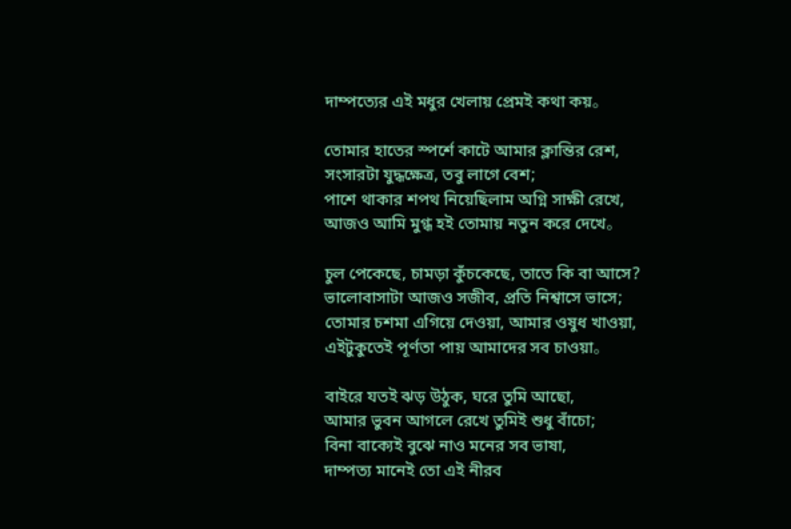দাম্পত্যের এই মধুর খেলায় প্রেমই কথা কয়。

তোমার হাতের স্পর্শে কাটে আমার ক্লান্তির রেশ,
সংসারটা যুদ্ধক্ষেত্র, তবু লাগে বেশ;
পাশে থাকার শপথ নিয়েছিলাম অগ্নি সাক্ষী রেখে,
আজও আমি মুগ্ধ হই তোমায় নতুন করে দেখে。

চুল পেকেছে, চামড়া কুঁচকেছে, তাতে কি বা আসে?
ভালোবাসাটা আজও সজীব, প্রতি নিশ্বাসে ভাসে;
তোমার চশমা এগিয়ে দেওয়া, আমার ওষুধ খাওয়া,
এইটুকুতেই পূর্ণতা পায় আমাদের সব চাওয়া。

বাইরে যতই ঝড় উঠুক, ঘরে তুমি আছো,
আমার ভুবন আগলে রেখে তুমিই শুধু বাঁচো;
বিনা বাক্যেই বুঝে নাও মনের সব ভাষা,
দাম্পত্য মানেই তো এই নীরব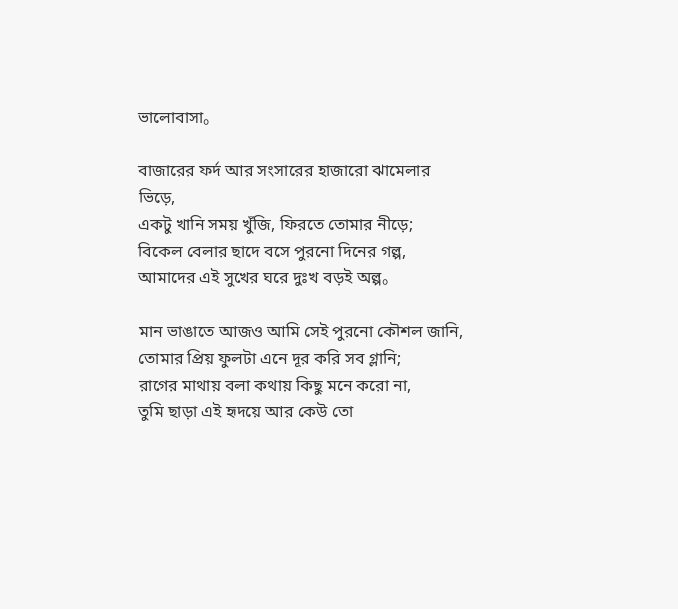ভালোবাসা。

বাজারের ফর্দ আর সংসারের হাজারো ঝামেলার ভিড়ে,
একটু খানি সময় খুঁজি, ফিরতে তোমার নীড়ে;
বিকেল বেলার ছাদে বসে পুরনো দিনের গল্প,
আমাদের এই সুখের ঘরে দুঃখ বড়ই অল্প。

মান ভাঙাতে আজও আমি সেই পুরনো কৌশল জানি,
তোমার প্রিয় ফুলটা এনে দূর করি সব গ্লানি;
রাগের মাথায় বলা কথায় কিছু মনে করো না,
তুমি ছাড়া এই হৃদয়ে আর কেউ তো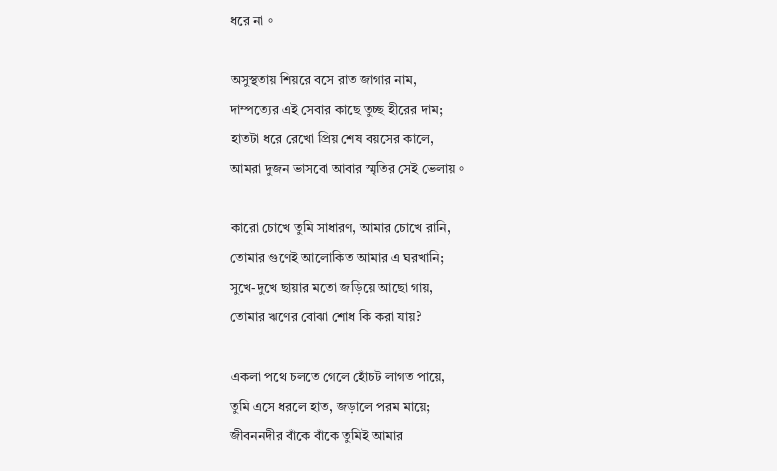ধরে না。

অসুস্থতায় শিয়রে বসে রাত জাগার নাম,
দাম্পত্যের এই সেবার কাছে তুচ্ছ হীরের দাম;
হাতটা ধরে রেখো প্রিয় শেষ বয়সের কালে,
আমরা দুজন ভাসবো আবার স্মৃতির সেই ভেলায়。

কারো চোখে তুমি সাধারণ, আমার চোখে রানি,
তোমার গুণেই আলোকিত আমার এ ঘরখানি;
সুখে-দুখে ছায়ার মতো জড়িয়ে আছো গায়,
তোমার ঋণের বোঝা শোধ কি করা যায়?

একলা পথে চলতে গেলে হোঁচট লাগত পায়ে,
তুমি এসে ধরলে হাত, জড়ালে পরম মায়ে;
জীবননদীর বাঁকে বাঁকে তুমিই আমার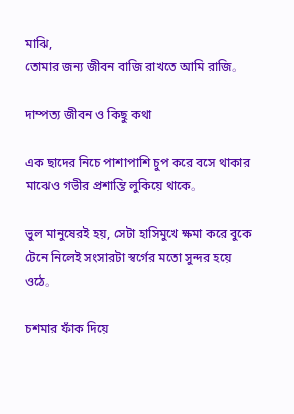মাঝি,
তোমার জন্য জীবন বাজি রাখতে আমি রাজি。

দাম্পত্য জীবন ও কিছু কথা

এক ছাদের নিচে পাশাপাশি চুপ করে বসে থাকার মাঝেও গভীর প্রশান্তি লুকিয়ে থাকে。

ভুল মানুষেরই হয়, সেটা হাসিমুখে ক্ষমা করে বুকে টেনে নিলেই সংসারটা স্বর্গের মতো সুন্দর হয়ে ওঠে。

চশমার ফাঁক দিয়ে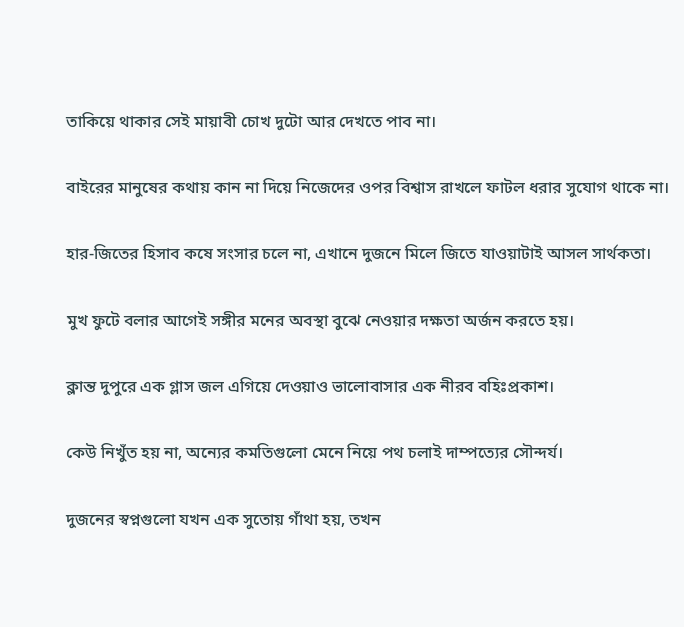তাকিয়ে থাকার সেই মায়াবী চোখ দুটো আর দেখতে পাব না।

বাইরের মানুষের কথায় কান না দিয়ে নিজেদের ওপর বিশ্বাস রাখলে ফাটল ধরার সুযোগ থাকে না।

হার-জিতের হিসাব কষে সংসার চলে না, এখানে দুজনে মিলে জিতে যাওয়াটাই আসল সার্থকতা।

মুখ ফুটে বলার আগেই সঙ্গীর মনের অবস্থা বুঝে নেওয়ার দক্ষতা অর্জন করতে হয়।

ক্লান্ত দুপুরে এক গ্লাস জল এগিয়ে দেওয়াও ভালোবাসার এক নীরব বহিঃপ্রকাশ।

কেউ নিখুঁত হয় না, অন্যের কমতিগুলো মেনে নিয়ে পথ চলাই দাম্পত্যের সৌন্দর্য।

দুজনের স্বপ্নগুলো যখন এক সুতোয় গাঁথা হয়, তখন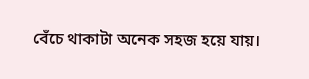বেঁচে থাকাটা অনেক সহজ হয়ে যায়।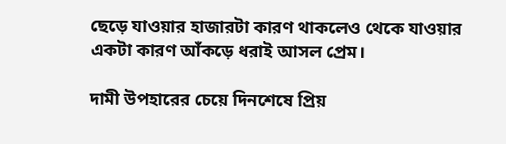ছেড়ে যাওয়ার হাজারটা কারণ থাকলেও থেকে যাওয়ার একটা কারণ আঁকড়ে ধরাই আসল প্রেম।

দামী উপহারের চেয়ে দিনশেষে প্রিয়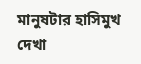মানুষটার হাসিমুখ দেখা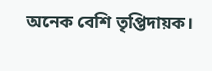অনেক বেশি তৃপ্তিদায়ক।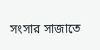সংসার সাজাতে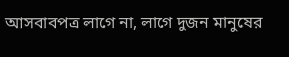আসবাবপত্র লাগে না, লাগে দুজন মানুষের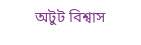অটুট বিশ্বাস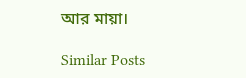আর মায়া।

Similar Posts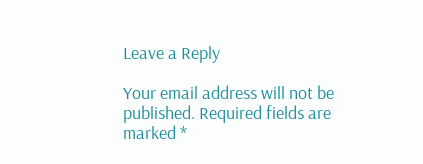Leave a Reply

Your email address will not be published. Required fields are marked *